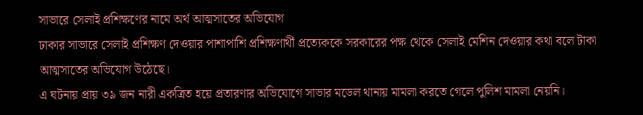সাভারে সেলাই প্রশিক্ষণের নামে অর্থ আত্মসাতের অভিযোগ
ঢাকার সাভারে সেলাই প্রশিক্ষণ দেওয়ার পাশাপাশি প্রশিক্ষণার্থী প্রত্যেককে সরকারের পক্ষ থেকে সেলাই মেশিন দেওয়ার কথা বলে টাকা আত্মসাতের অভিযোগ উঠেছে।
এ ঘটনায় প্রায় ৩৯ জন নারী একত্রিত হয়ে প্রতারণার অভিযোগে সাভার মডেল থানায় মামলা করতে গেলে পুলিশ মামলা নেয়নি।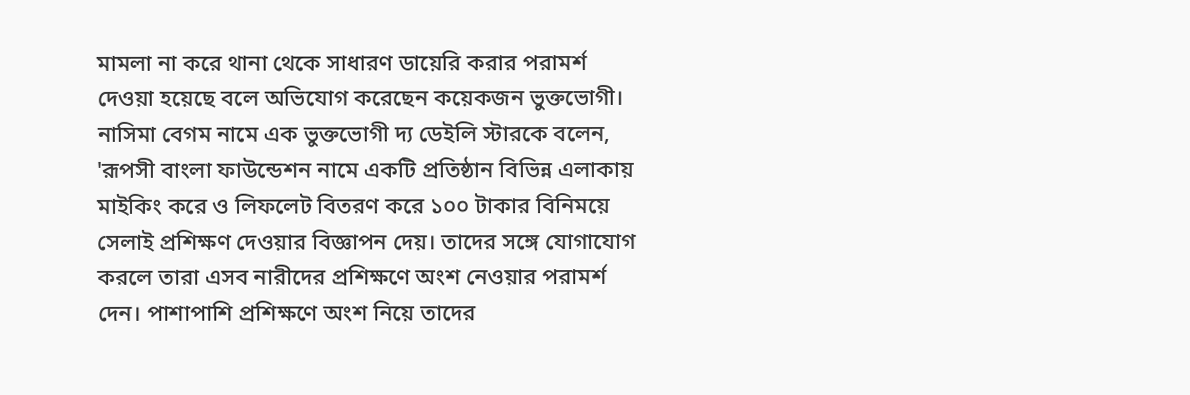মামলা না করে থানা থেকে সাধারণ ডায়েরি করার পরামর্শ দেওয়া হয়েছে বলে অভিযোগ করেছেন কয়েকজন ভুক্তভোগী।
নাসিমা বেগম নামে এক ভুক্তভোগী দ্য ডেইলি স্টারকে বলেন, 'রূপসী বাংলা ফাউন্ডেশন নামে একটি প্রতিষ্ঠান বিভিন্ন এলাকায় মাইকিং করে ও লিফলেট বিতরণ করে ১০০ টাকার বিনিময়ে সেলাই প্রশিক্ষণ দেওয়ার বিজ্ঞাপন দেয়। তাদের সঙ্গে যোগাযোগ করলে তারা এসব নারীদের প্রশিক্ষণে অংশ নেওয়ার পরামর্শ দেন। পাশাপাশি প্রশিক্ষণে অংশ নিয়ে তাদের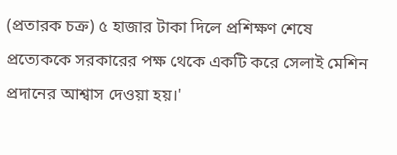(প্রতারক চক্র) ৫ হাজার টাকা দিলে প্রশিক্ষণ শেষে প্রত্যেককে সরকারের পক্ষ থেকে একটি করে সেলাই মেশিন প্রদানের আশ্বাস দেওয়া হয়।'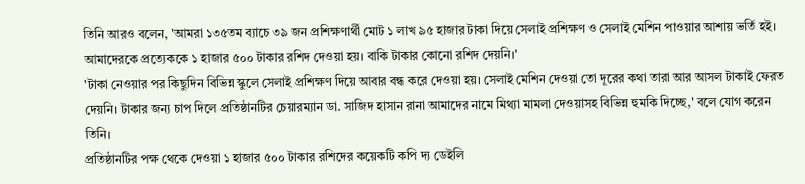তিনি আরও বলেন, 'আমরা ১৩৫তম ব্যাচে ৩৯ জন প্রশিক্ষণার্থী মোট ১ লাখ ৯৫ হাজার টাকা দিয়ে সেলাই প্রশিক্ষণ ও সেলাই মেশিন পাওয়ার আশায় ভর্তি হই। আমাদেরকে প্রত্যেককে ১ হাজার ৫০০ টাকার রশিদ দেওয়া হয়। বাকি টাকার কোনো রশিদ দেয়নি।'
'টাকা নেওয়ার পর কিছুদিন বিভিন্ন স্কুলে সেলাই প্রশিক্ষণ দিয়ে আবার বন্ধ করে দেওয়া হয়। সেলাই মেশিন দেওয়া তো দূরের কথা তারা আর আসল টাকাই ফেরত দেয়নি। টাকার জন্য চাপ দিলে প্রতিষ্ঠানটির চেয়ারম্যান ডা. সাজিদ হাসান রানা আমাদের নামে মিথ্যা মামলা দেওয়াসহ বিভিন্ন হুমকি দিচ্ছে,' বলে যোগ করেন তিনি।
প্রতিষ্ঠানটির পক্ষ থেকে দেওয়া ১ হাজার ৫০০ টাকার রশিদের কয়েকটি কপি দ্য ডেইলি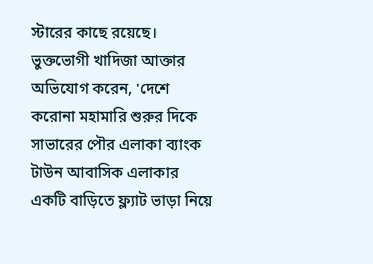স্টারের কাছে রয়েছে।
ভুক্তভোগী খাদিজা আক্তার অভিযোগ করেন, 'দেশে করোনা মহামারি শুরুর দিকে সাভারের পৌর এলাকা ব্যাংক টাউন আবাসিক এলাকার একটি বাড়িতে ফ্ল্যাট ভাড়া নিয়ে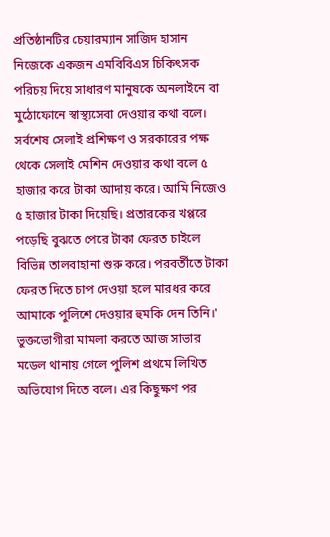প্রতিষ্ঠানটির চেয়ারম্যান সাজিদ হাসান নিজেকে একজন এমবিবিএস চিকিৎসক পরিচয় দিয়ে সাধারণ মানুষকে অনলাইনে বা মুঠোফোনে স্বাস্থ্যসেবা দেওয়ার কথা বলে। সর্বশেষ সেলাই প্রশিক্ষণ ও সরকারের পক্ষ থেকে সেলাই মেশিন দেওয়ার কথা বলে ৫ হাজার করে টাকা আদায় করে। আমি নিজেও ৫ হাজার টাকা দিয়েছি। প্রতারকের খপ্পরে পড়েছি বুঝতে পেরে টাকা ফেরত চাইলে বিভিন্ন তালবাহানা শুরু করে। পরবর্তীতে টাকা ফেরত দিতে চাপ দেওয়া হলে মারধর করে আমাকে পুলিশে দেওয়ার হুমকি দেন তিনি।'
ভুক্তভোগীরা মামলা করতে আজ সাভার মডেল থানায় গেলে পুলিশ প্রথমে লিখিত অভিযোগ দিতে বলে। এর কিছুক্ষণ পর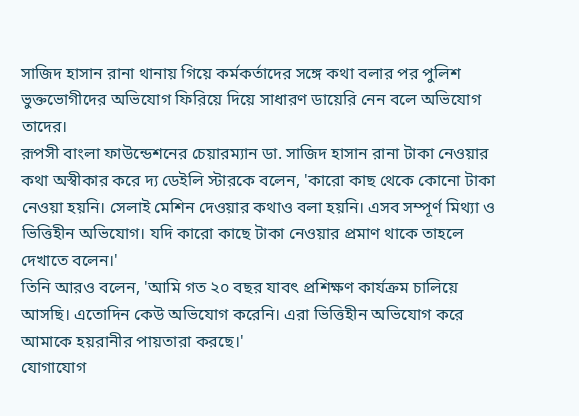সাজিদ হাসান রানা থানায় গিয়ে কর্মকর্তাদের সঙ্গে কথা বলার পর পুলিশ ভুক্তভোগীদের অভিযোগ ফিরিয়ে দিয়ে সাধারণ ডায়েরি নেন বলে অভিযোগ তাদের।
রূপসী বাংলা ফাউন্ডেশনের চেয়ারম্যান ডা. সাজিদ হাসান রানা টাকা নেওয়ার কথা অস্বীকার করে দ্য ডেইলি স্টারকে বলেন, 'কারো কাছ থেকে কোনো টাকা নেওয়া হয়নি। সেলাই মেশিন দেওয়ার কথাও বলা হয়নি। এসব সম্পূর্ণ মিথ্যা ও ভিত্তিহীন অভিযোগ। যদি কারো কাছে টাকা নেওয়ার প্রমাণ থাকে তাহলে দেখাতে বলেন।'
তিনি আরও বলেন, 'আমি গত ২০ বছর যাবৎ প্রশিক্ষণ কার্যক্রম চালিয়ে আসছি। এতোদিন কেউ অভিযোগ করেনি। এরা ভিত্তিহীন অভিযোগ করে আমাকে হয়রানীর পায়তারা করছে।'
যোগাযোগ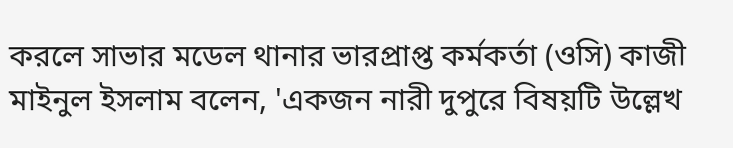করলে সাভার মডেল থানার ভারপ্রাপ্ত কর্মকর্তা (ওসি) কাজী মাইনুল ইসলাম বলেন, 'একজন নারী দুপুরে বিষয়টি উল্লেখ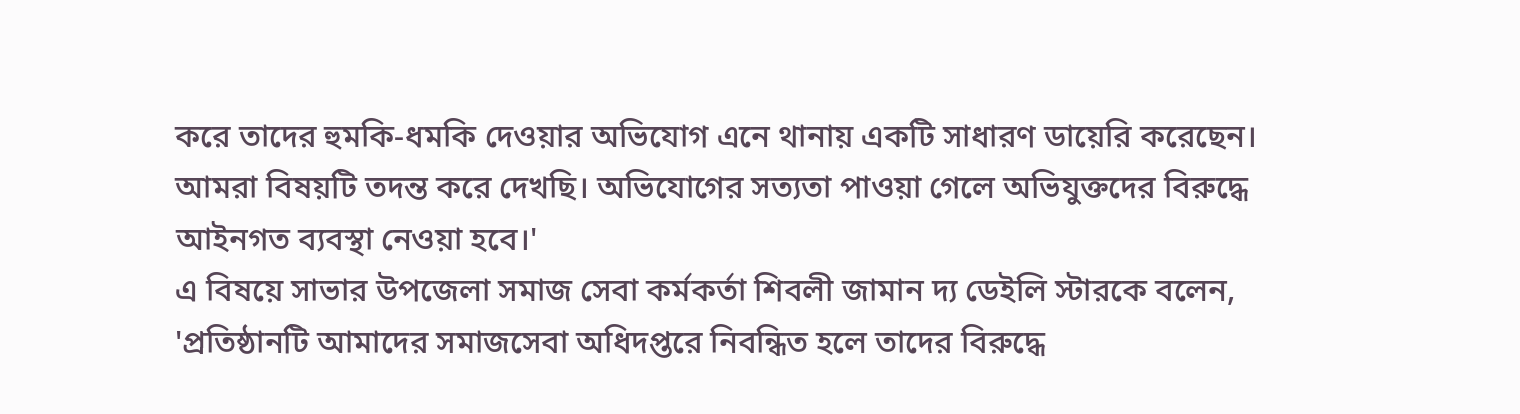করে তাদের হুমকি-ধমকি দেওয়ার অভিযোগ এনে থানায় একটি সাধারণ ডায়েরি করেছেন। আমরা বিষয়টি তদন্ত করে দেখছি। অভিযোগের সত্যতা পাওয়া গেলে অভিযুক্তদের বিরুদ্ধে আইনগত ব্যবস্থা নেওয়া হবে।'
এ বিষয়ে সাভার উপজেলা সমাজ সেবা কর্মকর্তা শিবলী জামান দ্য ডেইলি স্টারকে বলেন, 'প্রতিষ্ঠানটি আমাদের সমাজসেবা অধিদপ্তরে নিবন্ধিত হলে তাদের বিরুদ্ধে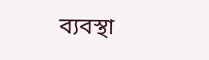ব্যবস্থা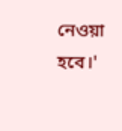নেওয়া হবে।'